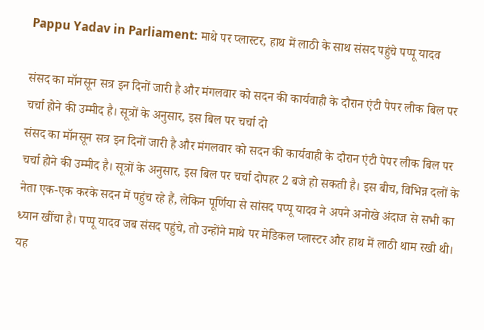Pappu Yadav in Parliament: माथे पर प्लास्टर, हाथ में लाठी के साथ संसद पहुंचे पप्पू यादव

संसद का मॉनसून सत्र इन दिनों जारी है और मंगलवार को सदन की कार्यवाही के दौरान एंटी पेपर लीक बिल पर चर्चा होने की उम्मीद है। सूत्रों के अनुसार, इस बिल पर चर्चा दो
संसद का मॉनसून सत्र इन दिनों जारी है और मंगलवार को सदन की कार्यवाही के दौरान एंटी पेपर लीक बिल पर चर्चा होने की उम्मीद है। सूत्रों के अनुसार, इस बिल पर चर्चा दोपहर 2 बजे हो सकती है। इस बीच, विभिन्न दलों के नेता एक-एक करके सदन में पहुंच रहे हैं, लेकिन पूर्णिया से सांसद पप्पू यादव ने अपने अनोखे अंदाज से सभी का ध्यान खींचा है। पप्पू यादव जब संसद पहुंचे, तो उन्होंने माथे पर मेडिकल प्लास्टर और हाथ में लाठी थाम रखी थी। यह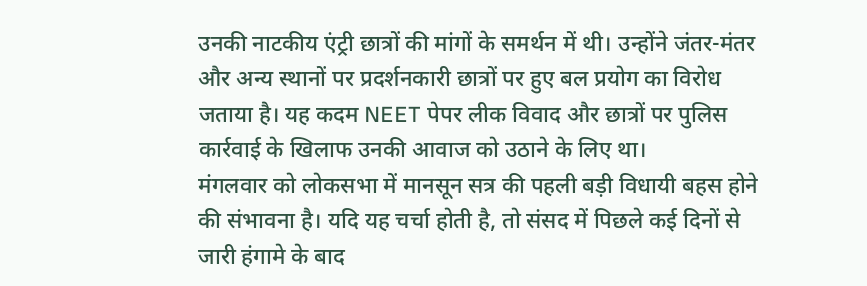उनकी नाटकीय एंट्री छात्रों की मांगों के समर्थन में थी। उन्होंने जंतर-मंतर और अन्य स्थानों पर प्रदर्शनकारी छात्रों पर हुए बल प्रयोग का विरोध जताया है। यह कदम NEET पेपर लीक विवाद और छात्रों पर पुलिस कार्रवाई के खिलाफ उनकी आवाज को उठाने के लिए था।
मंगलवार को लोकसभा में मानसून सत्र की पहली बड़ी विधायी बहस होने की संभावना है। यदि यह चर्चा होती है, तो संसद में पिछले कई दिनों से जारी हंगामे के बाद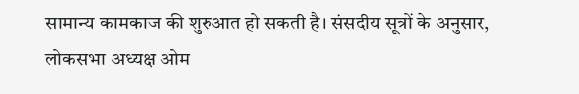सामान्य कामकाज की शुरुआत हो सकती है। संसदीय सूत्रों के अनुसार, लोकसभा अध्यक्ष ओम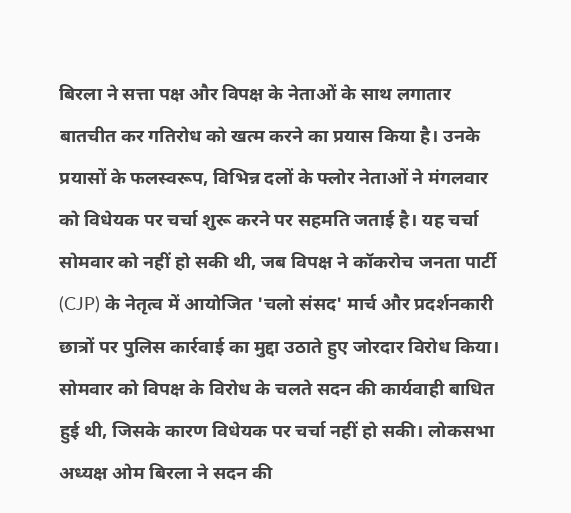बिरला ने सत्ता पक्ष और विपक्ष के नेताओं के साथ लगातार बातचीत कर गतिरोध को खत्म करने का प्रयास किया है। उनके प्रयासों के फलस्वरूप, विभिन्न दलों के फ्लोर नेताओं ने मंगलवार को विधेयक पर चर्चा शुरू करने पर सहमति जताई है। यह चर्चा सोमवार को नहीं हो सकी थी, जब विपक्ष ने कॉकरोच जनता पार्टी (CJP) के नेतृत्व में आयोजित 'चलो संसद' मार्च और प्रदर्शनकारी छात्रों पर पुलिस कार्रवाई का मुद्दा उठाते हुए जोरदार विरोध किया।
सोमवार को विपक्ष के विरोध के चलते सदन की कार्यवाही बाधित हुई थी, जिसके कारण विधेयक पर चर्चा नहीं हो सकी। लोकसभा अध्यक्ष ओम बिरला ने सदन की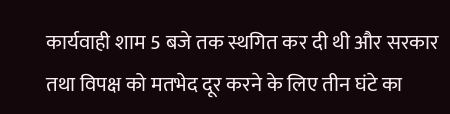कार्यवाही शाम 5 बजे तक स्थगित कर दी थी और सरकार तथा विपक्ष को मतभेद दूर करने के लिए तीन घंटे का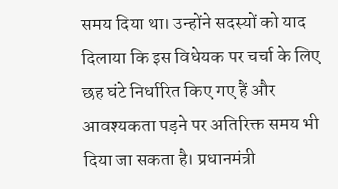समय दिया था। उन्होंने सदस्यों को याद दिलाया कि इस विधेयक पर चर्चा के लिए छह घंटे निर्धारित किए गए हैं और आवश्यकता पड़ने पर अतिरिक्त समय भी दिया जा सकता है। प्रधानमंत्री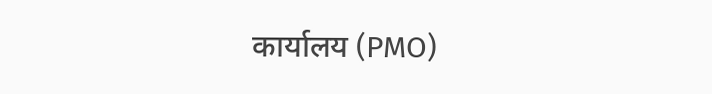कार्यालय (PMO)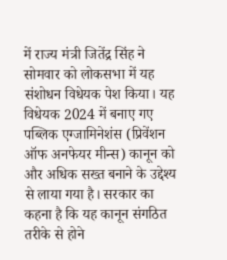में राज्य मंत्री जितेंद्र सिंह ने सोमवार को लोकसभा में यह संशोधन विधेयक पेश किया। यह विधेयक 2024 में बनाए गए पब्लिक एग्जामिनेशंस (प्रिवेंशन ऑफ अनफेयर मीन्स) कानून को और अधिक सख्त बनाने के उद्देश्य से लाया गया है। सरकार का कहना है कि यह कानून संगठित तरीके से होने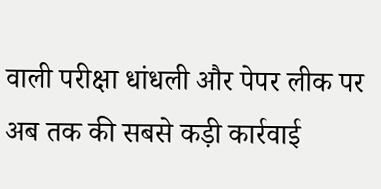वाली परीक्षा धांधली और पेपर लीक पर अब तक की सबसे कड़ी कार्रवाई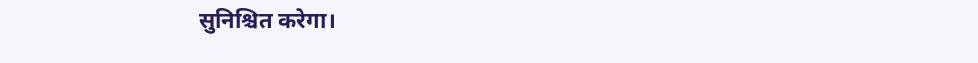सुनिश्चित करेगा।